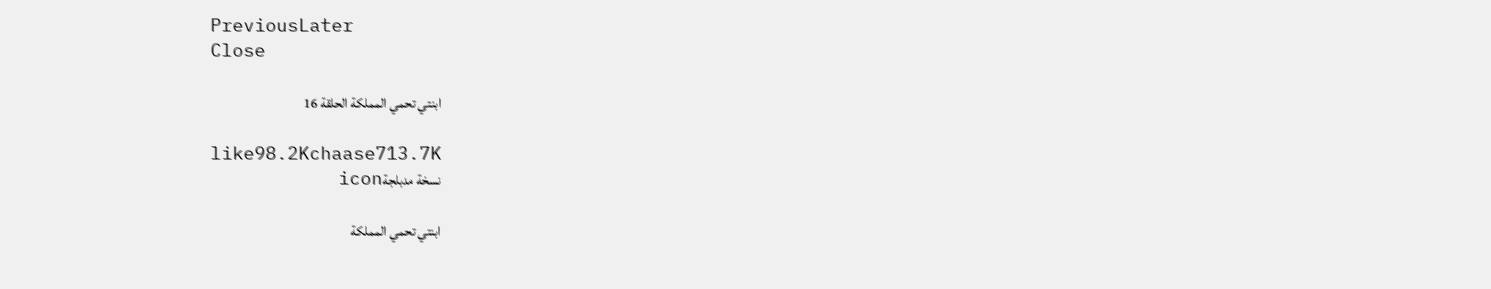PreviousLater
Close

ابنتي تحمي المملكة الحلقة 16

like98.2Kchaase713.7K
نسخة مدبلجةicon

ابنتي تحمي المملكة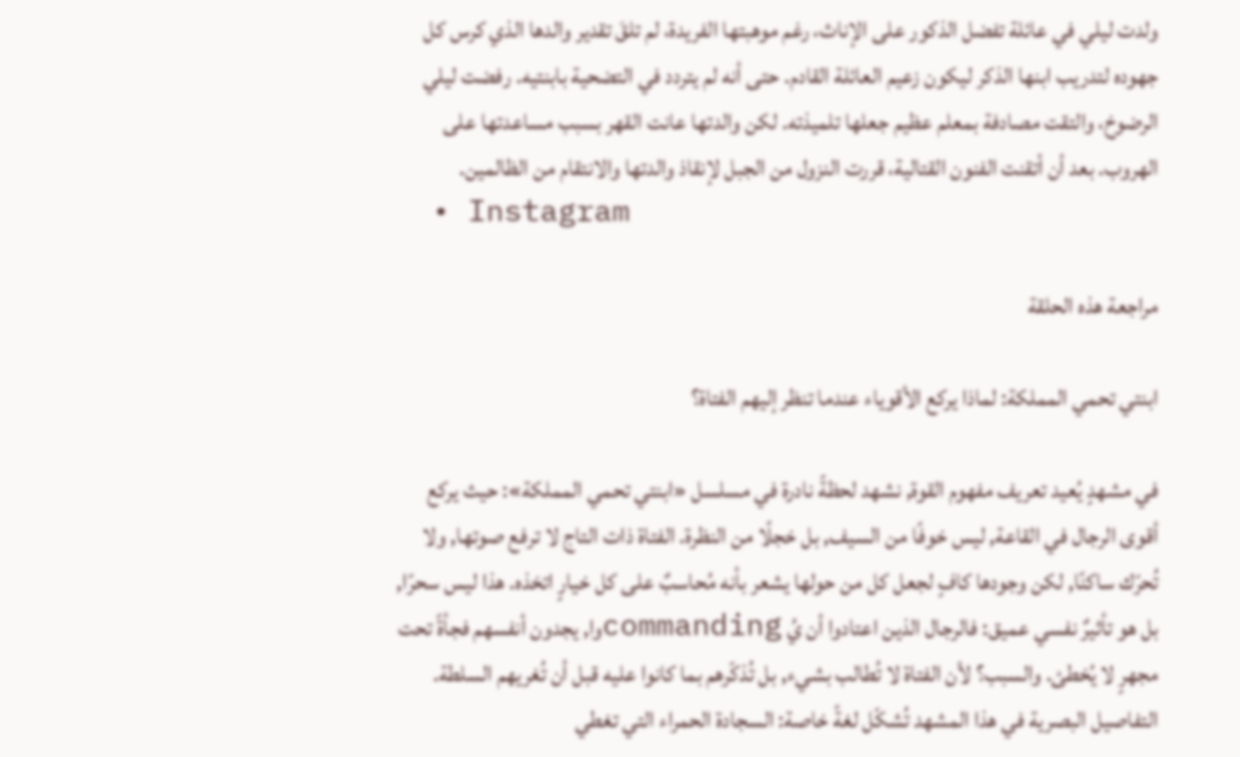ولدت ليلي في عائلة تفضل الذكور على الإناث، رغم موهبتها الفريدة، لم تلقَ تقدير والدها الذي كرس كل جهوده لتدريب ابنها الذكر ليكون زعيم العائلة القادم. حتى أنه لم يتردد في التضحية بابنتيه. رفضت ليلي الرضوخ، والتقت مصادفة بمعلم عظيم جعلها تلميذته. لكن والدتها عانت القهر بسبب مساعدتها على الهروب. بعد أن أتقنت الفنون القتالية، قررت النزول من الجبل لإنقاذ والدتها والانتقام من الظالمين.
  • Instagram

مراجعة هذه الحلقة

ابنتي تحمي المملكة: لماذا يركع الأقوياء عندما تنظر إليهم الفتاة؟

في مشهدٍ يُعيد تعريف مفهوم القوة, نشهد لحظةً نادرة في مسلسل «ابنتي تحمي المملكة»: حيث يركع أقوى الرجال في القاعة, ليس خوفًا من السيف, بل خجلًا من النظرة. الفتاة ذات التاج لا ترفع صوتها, ولا تُحرّك ساكنًا, لكن وجودها كافٍ لجعل كل من حولها يشعر بأنه مُحاسبٌ على كل خيارٍ اتخذه. هذا ليس سحرًا, بل هو تأثيرٌ نفسي عميق: فالرجال الذين اعتادوا أن يُ commandingوا, يجدون أنفسهم فجأةً تحت مجهرٍ لا يُخطئ. والسبب؟ لأن الفتاة لا تُطالب بشيء, بل تُذكّرهم بما كانوا عليه قبل أن تُغريهم السلطة. التفاصيل البصرية في هذا المشهد تُشكّل لغةً خاصة: السجادة الحمراء التي تغطي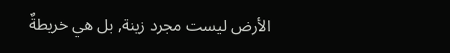الأرض ليست مجرد زينة, بل هي خريطةٌ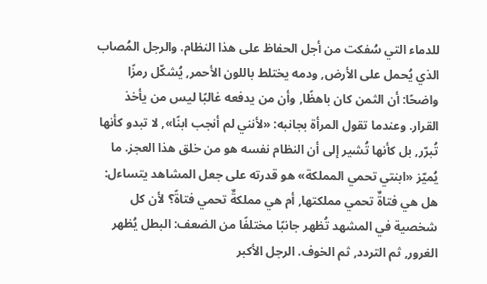للدماء التي سُفكت من أجل الحفاظ على هذا النظام. والرجل المُصاب الذي يُحمل على الأرض, ودمه يختلط باللون الأحمر, يُشكّل رمزًا واضحًا: أن الثمن كان باهظًا, وأن من يدفعه غالبًا ليس من يأخذ القرار. وعندما تقول المرأة بجانبه: «لأنني لم أنجب ابنًا», لا تبدو كأنها تُبرّر, بل كأنها تُشير إلى أن النظام نفسه هو من خلق هذا العجز. ما يُميّز «ابنتي تحمي المملكة» هو قدرته على جعل المشاهد يتساءل: هل هي فتاةٌ تحمي مملكتها, أم هي مملكةٌ تحمي فتاةً؟ لأن كل شخصية في المشهد تُظهر جانبًا مختلفًا من الضعف: البطل يُظهر الغرور, ثم التردد, ثم الخوف. الرجل الأكبر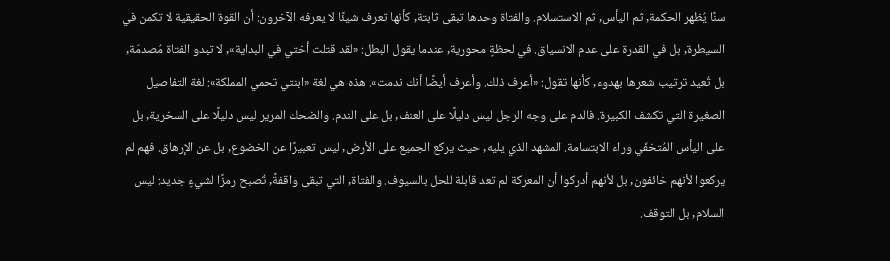سنًا يُظهر الحكمة, ثم اليأس, ثم الاستسلام. والفتاة وحدها تبقى ثابتة, كأنها تعرف شيئًا لا يعرفه الآخرون: أن القوة الحقيقية لا تكمن في السيطرة, بل في القدرة على عدم الانسياق. في لحظةٍ محورية, عندما يقول البطل: «لقد قتلت أختي في البداية», لا تبدو الفتاة مُصدمّة, بل تُعيد ترتيب شعرها بهدوء, كأنها تقول: «أعرف ذلك. وأعرف أيضًا أنك ندمت». هذه هي لغة «ابنتي تحمي المملكة»: لغة التفاصيل الصغيرة التي تكشف الكبيرة. فالدم على وجه الرجل ليس دليلًا على العنف, بل على الندم. والضحك المرير ليس دليلًا على السخرية, بل على اليأس المُتخفّي وراء الابتسامة. المشهد الذي يليه, حيث يركع الجميع على الأرض, ليس تعبيرًا عن الخضوع, بل عن الإرهاق. فهم لم يركعوا لأنهم خائفون, بل لأنهم أدركوا أن المعركة لم تعد قابلة للحل بالسيوف. والفتاة, التي تبقى واقفةً, تُصبح رمزًا لشيءٍ جديد: ليس السلام, بل التوقف.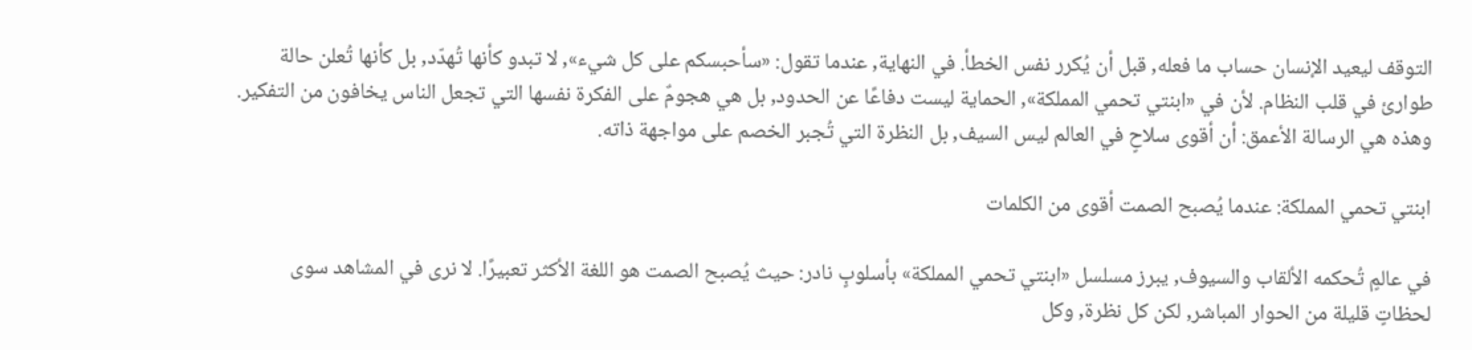التوقف ليعيد الإنسان حساب ما فعله, قبل أن يُكرر نفس الخطأ. في النهاية, عندما تقول: «سأحبسكم على كل شيء», لا تبدو كأنها تُهدّد, بل كأنها تُعلن حالة طوارئ في قلب النظام. لأن في «ابنتي تحمي المملكة», الحماية ليست دفاعًا عن الحدود, بل هي هجومٌ على الفكرة نفسها التي تجعل الناس يخافون من التفكير. وهذه هي الرسالة الأعمق: أن أقوى سلاحٍ في العالم ليس السيف, بل النظرة التي تُجبر الخصم على مواجهة ذاته.

ابنتي تحمي المملكة: عندما يُصبح الصمت أقوى من الكلمات

في عالمٍ تُحكمه الألقاب والسيوف, يبرز مسلسل «ابنتي تحمي المملكة» بأسلوبٍ نادر: حيث يُصبح الصمت هو اللغة الأكثر تعبيرًا. لا نرى في المشاهد سوى لحظاتٍ قليلة من الحوار المباشر, لكن كل نظرة, وكل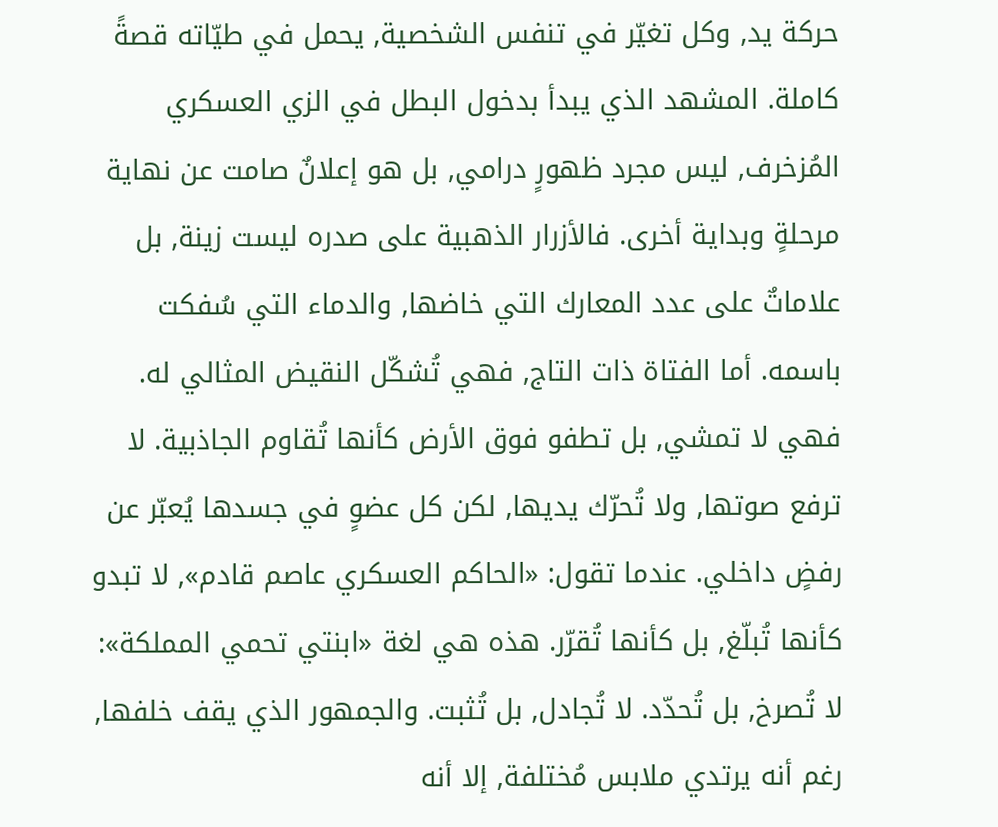حركة يد, وكل تغيّر في تنفس الشخصية, يحمل في طيّاته قصةً كاملة. المشهد الذي يبدأ بدخول البطل في الزي العسكري المُزخرف, ليس مجرد ظهورٍ درامي, بل هو إعلانٌ صامت عن نهاية مرحلةٍ وبداية أخرى. فالأزرار الذهبية على صدره ليست زينة, بل علاماتٌ على عدد المعارك التي خاضها, والدماء التي سُفكت باسمه. أما الفتاة ذات التاج, فهي تُشكّل النقيض المثالي له. فهي لا تمشي, بل تطفو فوق الأرض كأنها تُقاوم الجاذبية. لا ترفع صوتها, ولا تُحرّك يديها, لكن كل عضوٍ في جسدها يُعبّر عن رفضٍ داخلي. عندما تقول: «الحاكم العسكري عاصم قادم», لا تبدو كأنها تُبلّغ, بل كأنها تُقرّر. هذه هي لغة «ابنتي تحمي المملكة»: لا تُصرخ, بل تُحدّد. لا تُجادل, بل تُثبت. والجمهور الذي يقف خلفها, رغم أنه يرتدي ملابس مُختلفة, إلا أنه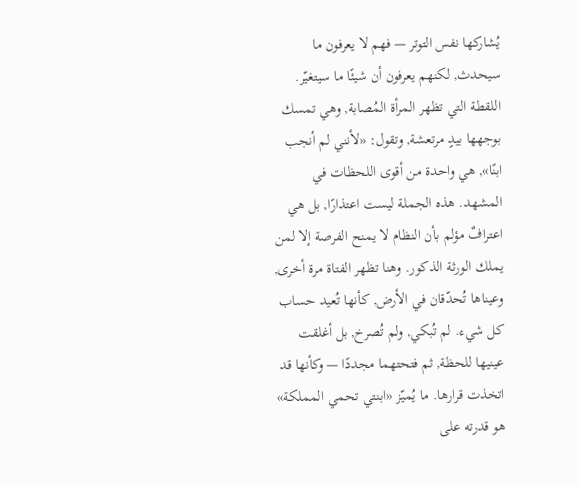يُشاركها نفس التوتر — فهم لا يعرفون ما سيحدث, لكنهم يعرفون أن شيئًا ما سيتغيّر. اللقطة التي تظهر المرأة المُصابة, وهي تمسك بوجهها بيدٍ مرتعشة, وتقول: «لأنني لم أنجب ابنًا», هي واحدة من أقوى اللحظات في المشهد. هذه الجملة ليست اعتذارًا, بل هي اعترافٌ مؤلم بأن النظام لا يمنح الفرصة إلا لمن يملك الورثة الذكور. وهنا تظهر الفتاة مرة أخرى, وعيناها تُحدّقان في الأرض, كأنها تُعيد حساب كل شيء. لم تُبكي, ولم تُصرخ, بل أغلقت عينيها للحظة, ثم فتحتهما مجددًا — وكأنها قد اتخذت قرارها. ما يُميّز «ابنتي تحمي المملكة» هو قدرته على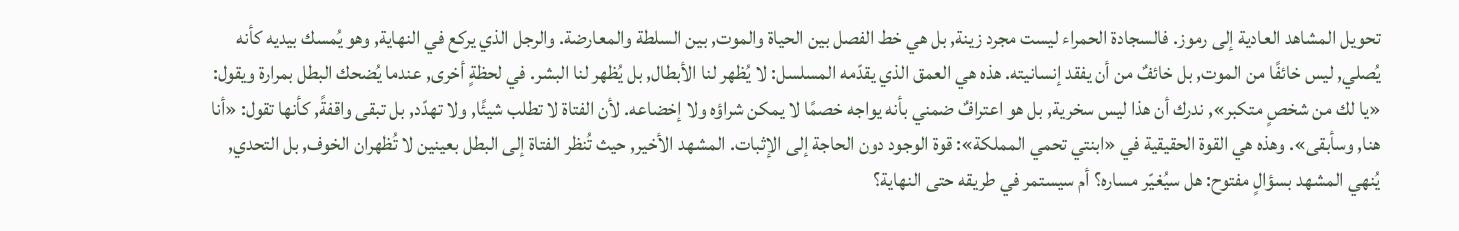تحويل المشاهد العادية إلى رموز. فالسجادة الحمراء ليست مجرد زينة, بل هي خط الفصل بين الحياة والموت, بين السلطة والمعارضة. والرجل الذي يركع في النهاية, وهو يُمسك بيديه كأنه يُصلي, ليس خائفًا من الموت, بل خائفٌ من أن يفقد إنسانيته. هذه هي العمق الذي يقدّمه المسلسل: لا يُظهر لنا الأبطال, بل يُظهر لنا البشر. في لحظةٍ أخرى, عندما يُضحك البطل بمرارة ويقول: «يا لك من شخصٍ متكبر», ندرك أن هذا ليس سخرية, بل هو اعترافٌ ضمني بأنه يواجه خصمًا لا يمكن شراؤه ولا إخضاعه. لأن الفتاة لا تطلب شيئًا, ولا تهدّد, بل تبقى واقفةً, كأنها تقول: «أنا هنا, وسأبقى». وهذه هي القوة الحقيقية في «ابنتي تحمي المملكة»: قوة الوجود دون الحاجة إلى الإثبات. المشهد الأخير, حيث تُنظر الفتاة إلى البطل بعينين لا تُظهران الخوف, بل التحدي, يُنهي المشهد بسؤالٍ مفتوح: هل سيُغيّر مساره؟ أم سيستمر في طريقه حتى النهاية؟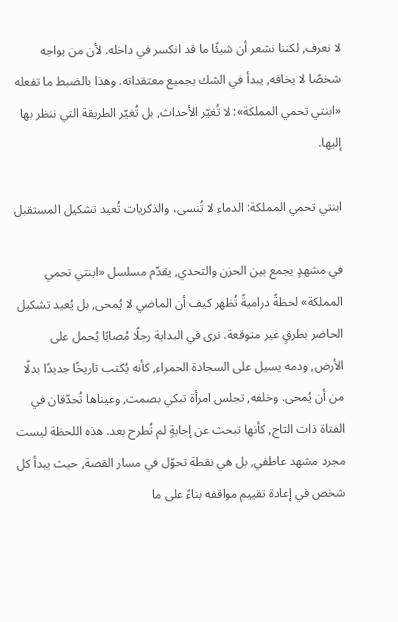لا نعرف, لكننا نشعر أن شيئًا ما قد انكسر في داخله. لأن من يواجه شخصًا لا يخافه, يبدأ في الشك بجميع معتقداته. وهذا بالضبط ما تفعله «ابنتي تحمي المملكة»: لا تُغيّر الأحداث, بل تُغيّر الطريقة التي ننظر بها إليها.

ابنتي تحمي المملكة: الدماء لا تُنسى، والذكريات تُعيد تشكيل المستقبل

في مشهدٍ يجمع بين الحزن والتحدي, يقدّم مسلسل «ابنتي تحمي المملكة» لحظةً دراميةً تُظهر كيف أن الماضي لا يُمحى, بل يُعيد تشكيل الحاضر بطرقٍ غير متوقعة. نرى في البداية رجلًا مُصابًا يُحمل على الأرض, ودمه يسيل على السجادة الحمراء, كأنه يُكتب تاريخًا جديدًا بدلًا من أن يُمحى. وخلفه, تجلس امرأة تبكي بصمت, وعيناها تُحدّقان في الفتاة ذات التاج, كأنها تبحث عن إجابةٍ لم تُطرح بعد. هذه اللحظة ليست مجرد مشهد عاطفي, بل هي نقطة تحوّل في مسار القصة, حيث يبدأ كل شخص في إعادة تقييم مواقفه بناءً على ما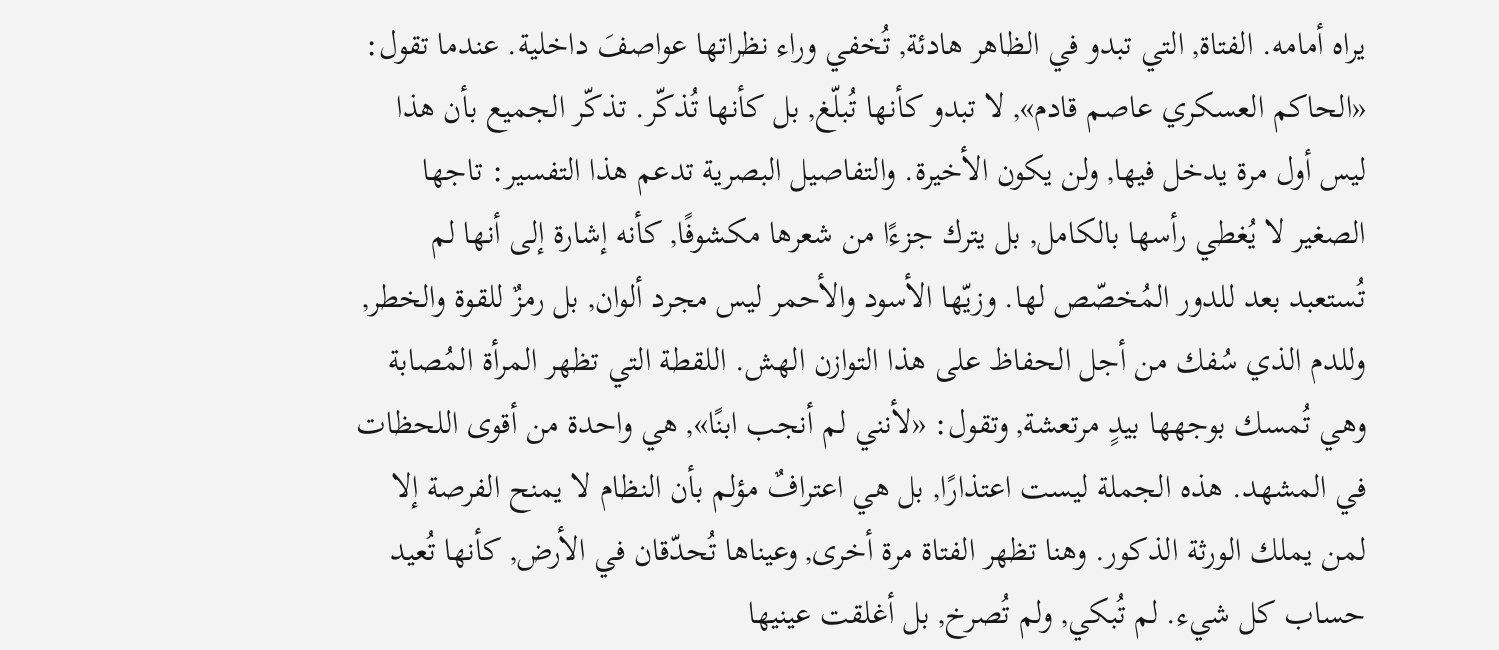يراه أمامه. الفتاة, التي تبدو في الظاهر هادئة, تُخفي وراء نظراتها عواصفَ داخلية. عندما تقول: «الحاكم العسكري عاصم قادم», لا تبدو كأنها تُبلّغ, بل كأنها تُذكّر. تذكّر الجميع بأن هذا ليس أول مرة يدخل فيها, ولن يكون الأخيرة. والتفاصيل البصرية تدعم هذا التفسير: تاجها الصغير لا يُغطي رأسها بالكامل, بل يترك جزءًا من شعرها مكشوفًا, كأنه إشارة إلى أنها لم تُستعبد بعد للدور المُخصّص لها. وزيّها الأسود والأحمر ليس مجرد ألوان, بل رمزٌ للقوة والخطر, وللدم الذي سُفك من أجل الحفاظ على هذا التوازن الهش. اللقطة التي تظهر المرأة المُصابة وهي تُمسك بوجهها بيدٍ مرتعشة, وتقول: «لأنني لم أنجب ابنًا», هي واحدة من أقوى اللحظات في المشهد. هذه الجملة ليست اعتذارًا, بل هي اعترافٌ مؤلم بأن النظام لا يمنح الفرصة إلا لمن يملك الورثة الذكور. وهنا تظهر الفتاة مرة أخرى, وعيناها تُحدّقان في الأرض, كأنها تُعيد حساب كل شيء. لم تُبكي, ولم تُصرخ, بل أغلقت عينيها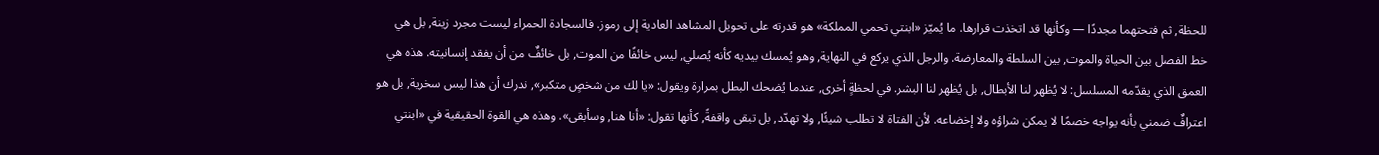للحظة, ثم فتحتهما مجددًا — وكأنها قد اتخذت قرارها. ما يُميّز «ابنتي تحمي المملكة» هو قدرته على تحويل المشاهد العادية إلى رموز. فالسجادة الحمراء ليست مجرد زينة, بل هي خط الفصل بين الحياة والموت, بين السلطة والمعارضة. والرجل الذي يركع في النهاية, وهو يُمسك بيديه كأنه يُصلي, ليس خائفًا من الموت, بل خائفٌ من أن يفقد إنسانيته. هذه هي العمق الذي يقدّمه المسلسل: لا يُظهر لنا الأبطال, بل يُظهر لنا البشر. في لحظةٍ أخرى, عندما يُضحك البطل بمرارة ويقول: «يا لك من شخصٍ متكبر», ندرك أن هذا ليس سخرية, بل هو اعترافٌ ضمني بأنه يواجه خصمًا لا يمكن شراؤه ولا إخضاعه. لأن الفتاة لا تطلب شيئًا, ولا تهدّد, بل تبقى واقفةً, كأنها تقول: «أنا هنا, وسأبقى». وهذه هي القوة الحقيقية في «ابنتي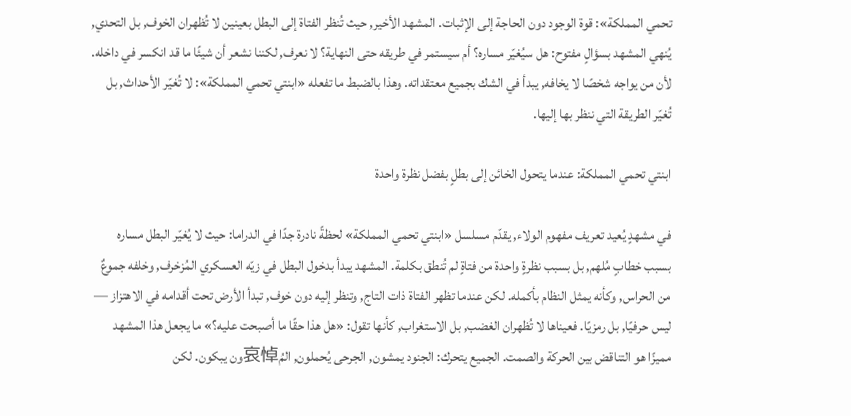تحمي المملكة»: قوة الوجود دون الحاجة إلى الإثبات. المشهد الأخير, حيث تُنظر الفتاة إلى البطل بعينين لا تُظهران الخوف, بل التحدي, يُنهي المشهد بسؤالٍ مفتوح: هل سيُغيّر مساره؟ أم سيستمر في طريقه حتى النهاية؟ لا نعرف, لكننا نشعر أن شيئًا ما قد انكسر في داخله. لأن من يواجه شخصًا لا يخافه, يبدأ في الشك بجميع معتقداته. وهذا بالضبط ما تفعله «ابنتي تحمي المملكة»: لا تُغيّر الأحداث, بل تُغيّر الطريقة التي ننظر بها إليها.

ابنتي تحمي المملكة: عندما يتحول الخائن إلى بطلٍ بفضل نظرة واحدة

في مشهدٍ يُعيد تعريف مفهوم الولاء, يقدّم مسلسل «ابنتي تحمي المملكة» لحظةً نادرة جدًا في الدراما: حيث لا يُغيّر البطل مساره بسبب خطابٍ مُلهم, بل بسبب نظرةٍ واحدة من فتاةٍ لم تُنطق بكلمة. المشهد يبدأ بدخول البطل في زيّه العسكري المُزخرف, وخلفه جموعٌ من الحراس, وكأنه يمثل النظام بأكمله. لكن عندما تظهر الفتاة ذات التاج, وتنظر إليه دون خوف, تبدأ الأرض تحت أقدامه في الاهتزاز — ليس حرفيًا, بل رمزيًا. فعيناها لا تُظهران الغضب, بل الاستغراب, كأنها تقول: «هل هذا حقًا ما أصبحت عليه؟» ما يجعل هذا المشهد مميزًا هو التناقض بين الحركة والصمت. الجميع يتحرك: الجنود يمشون, الجرحى يُحملون, المُ哀悼ون يبكون. لكن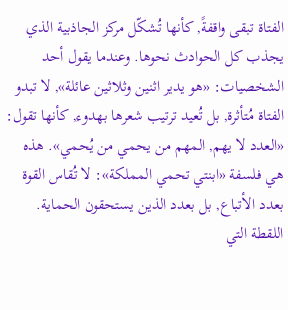الفتاة تبقى واقفةً, كأنها تُشكّل مركز الجاذبية الذي يجذب كل الحوادث نحوها. وعندما يقول أحد الشخصيات: «هو يدير اثنين وثلاثين عائلة», لا تبدو الفتاة مُتأثرة, بل تُعيد ترتيب شعرها بهدوء, كأنها تقول: «العدد لا يهم, المهم من يحمي من يُحمي». هذه هي فلسفة «ابنتي تحمي المملكة»: لا تُقاس القوة بعدد الأتباع, بل بعدد الذين يستحقون الحماية. اللقطة التي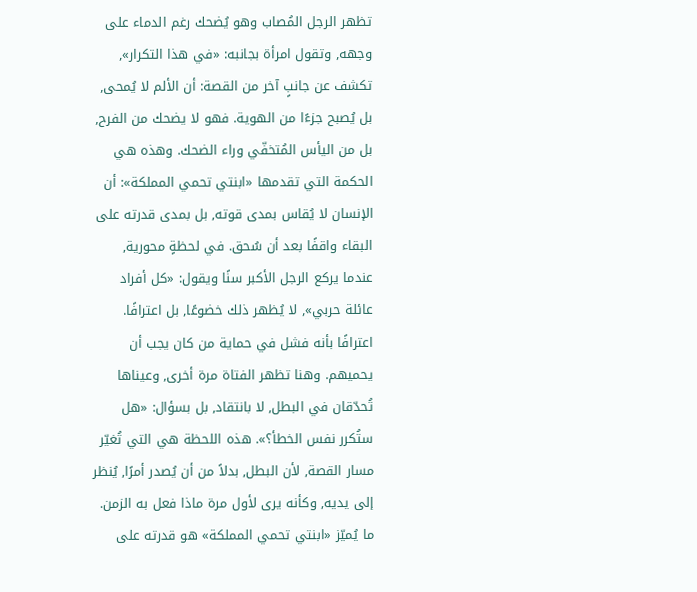تظهر الرجل المُصاب وهو يُضحك رغم الدماء على وجهه, وتقول امرأة بجانبه: «في هذا التكرار», تكشف عن جانبٍ آخر من القصة: أن الألم لا يُمحى, بل يُصبح جزءًا من الهوية. فهو لا يضحك من الفرح, بل من اليأس المُتخفّي وراء الضحك. وهذه هي الحكمة التي تقدمها «ابنتي تحمي المملكة»: أن الإنسان لا يُقاس بمدى قوته, بل بمدى قدرته على البقاء واقفًا بعد أن سُحق. في لحظةٍ محورية, عندما يركع الرجل الأكبر سنًا ويقول: «كل أفراد عائلة حربي», لا يُظهر ذلك خضوعًا, بل اعترافًا. اعترافًا بأنه فشل في حماية من كان يجب أن يحميهم. وهنا تظهر الفتاة مرة أخرى, وعيناها تُحدّقان في البطل, لا بانتقاد, بل بسؤال: «هل ستُكرر نفس الخطأ؟». هذه اللحظة هي التي تُغيّر مسار القصة, لأن البطل, بدلاً من أن يُصدر أمرًا, يُنظر إلى يديه, وكأنه يرى لأول مرة ماذا فعل به الزمن. ما يُميّز «ابنتي تحمي المملكة» هو قدرته على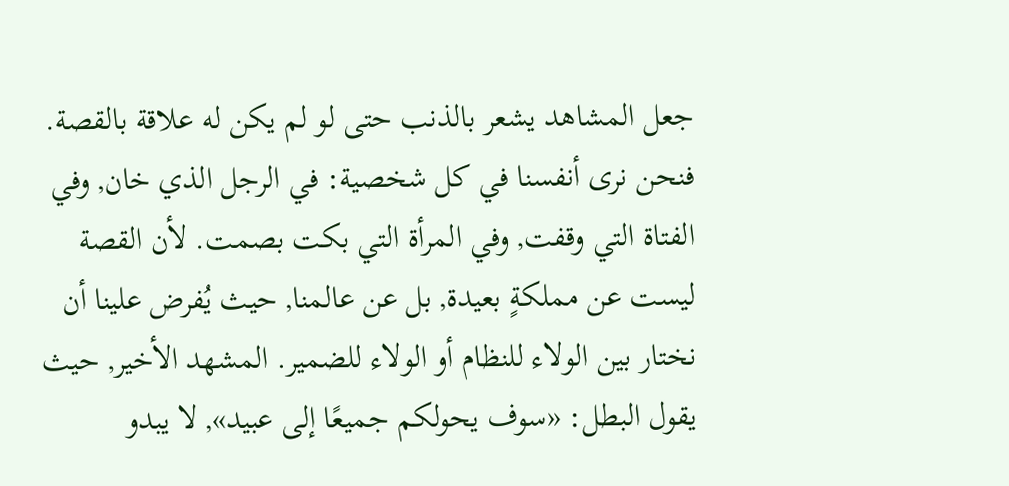جعل المشاهد يشعر بالذنب حتى لو لم يكن له علاقة بالقصة. فنحن نرى أنفسنا في كل شخصية: في الرجل الذي خان, وفي الفتاة التي وقفت, وفي المرأة التي بكت بصمت. لأن القصة ليست عن مملكةٍ بعيدة, بل عن عالمنا, حيث يُفرض علينا أن نختار بين الولاء للنظام أو الولاء للضمير. المشهد الأخير, حيث يقول البطل: «سوف يحولكم جميعًا إلى عبيد», لا يبدو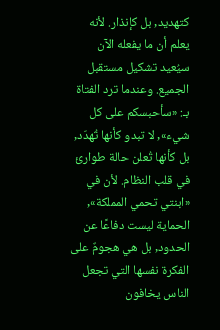كتهديد, بل كإنذار. لأنه يعلم أن ما يفعله الآن سيُعيد تشكيل مستقبل الجميع. وعندما ترد الفتاة بـ: «سأحبسكم على كل شيء», لا تبدو كأنها تُهدّد, بل كأنها تُعلن حالة طوارئ في قلب النظام. لأن في «ابنتي تحمي المملكة», الحماية ليست دفاعًا عن الحدود, بل هي هجومٌ على الفكرة نفسها التي تجعل الناس يخافون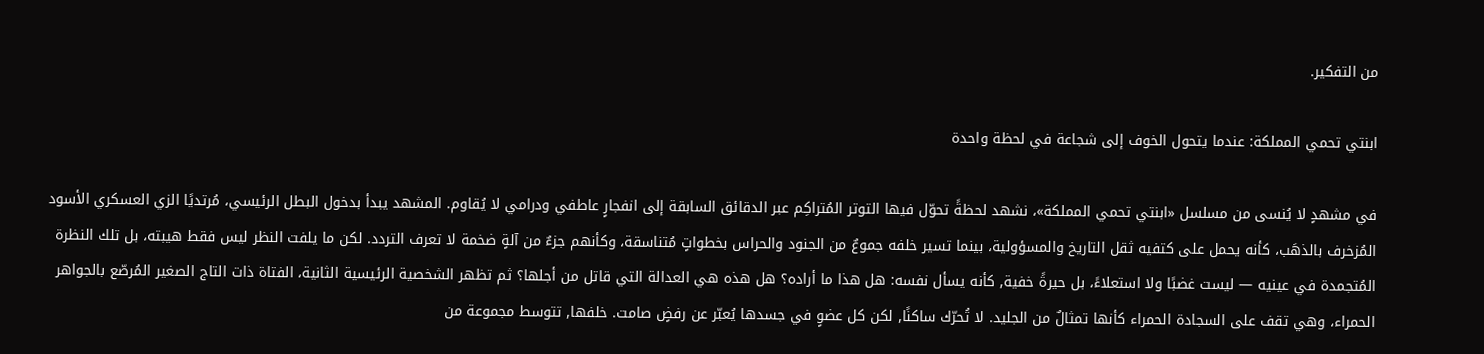من التفكير.

ابنتي تحمي المملكة: عندما يتحول الخوف إلى شجاعة في لحظة واحدة

في مشهدٍ لا يُنسى من مسلسل «ابنتي تحمي المملكة»، نشهد لحظةً تحوّل فيها التوتر المُتراكِم عبر الدقائق السابقة إلى انفجارٍ عاطفي ودرامي لا يُقاوم. المشهد يبدأ بدخول البطل الرئيسي، مُرتديًا الزي العسكري الأسود المُزخرف بالذهَب، كأنه يحمل على كتفيه ثقل التاريخ والمسؤولية، بينما تسير خلفه جموعٌ من الجنود والحراس بخطواتٍ مُتناسقة، وكأنهم جزءٌ من آلةٍ ضخمة لا تعرف التردد. لكن ما يلفت النظر ليس فقط هيبته، بل تلك النظرة المُتجمدة في عينيه — ليست غضبًا ولا استعلاءً، بل حيرةً خفية, كأنه يسأل نفسه: هل هذا ما أراده؟ هل هذه هي العدالة التي قاتل من أجلها؟ ثم تظهر الشخصية الرئيسية الثانية، الفتاة ذات التاج الصغير المُرصّع بالجواهر الحمراء، وهي تقف على السجادة الحمراء كأنها تمثالٌ من الجليد. لا تُحرّك ساكنًا, لكن كل عضوٍ في جسدها يُعبّر عن رفضٍ صامت. خلفها, تتوسط مجموعة من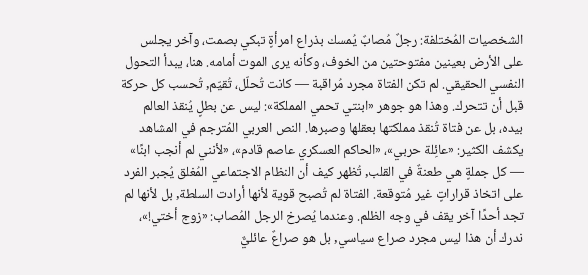الشخصيات المُختلفة: رجلٌ مُصابٌ يُمسك بذراع امرأةٍ تبكي بصمت، وآخر يجلس على الأرض بعينين مفتوحتين من الخوف، وكأنه يرى الموت أمامه. هنا، يبدأ التحول النفسي الحقيقي. لم تكن الفتاة مجرد مُراقبة — كانت تُحلّل، تُقيّم, تُحسب كل حركة قبل أن تتحرك. وهذا هو جوهر «ابنتي تحمي المملكة»: ليس عن بطلٍ يُنقذ العالم بيده، بل عن فتاة تُنقذ مملكتها بعقلها وصبرها. النص العربي المُترجم في المشاهد يكشف الكثير: «عائِلة حربي»، «الحاكم العسكري عاصم قادم»، «لأنني لم أنجب ابنًا» — كل جملةٍ هي طعنةٌ في القلب, تُظهر كيف أن النظام الاجتماعي المُغلق يُجبر الفرد على اتخاذ قراراتٍ غير مُتوقعة. الفتاة لم تُصبح قوية لأنها أرادت السلطة, بل لأنها لم تجد أحدًا آخر يقف في وجه الظلم. وعندما يُصرخ الرجل المُصاب: «زوج أختي!»، ندرك أن هذا ليس مجرد صراع سياسي, بل هو صراعٌ عائليٌّ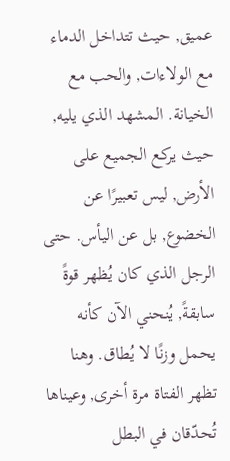عميق, حيث تتداخل الدماء مع الولاءات, والحب مع الخيانة. المشهد الذي يليه, حيث يركع الجميع على الأرض, ليس تعبيرًا عن الخضوع, بل عن اليأس. حتى الرجل الذي كان يُظهر قوةً سابقةً, يُنحني الآن كأنه يحمل وزنًا لا يُطاق. وهنا تظهر الفتاة مرة أخرى, وعيناها تُحدّقان في البطل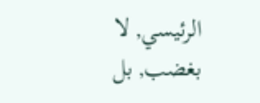الرئيسي, لا بغضب, بل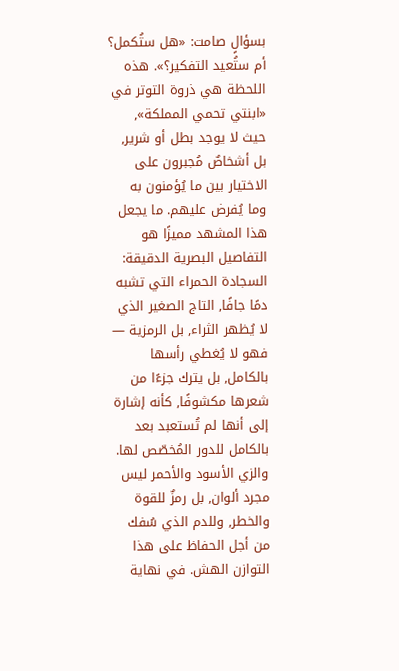بسؤالٍ صامت: «هل ستُكمل؟ أم ستُعيد التفكير؟». هذه اللحظة هي ذروة التوتر في «ابنتي تحمي المملكة», حيث لا يوجد بطل أو شرير, بل أشخاصٌ مُجبرون على الاختيار بين ما يُؤمنون به وما يُفرض عليهم. ما يجعل هذا المشهد مميزًا هو التفاصيل البصرية الدقيقة: السجادة الحمراء التي تشبه دمًا جافًا, التاج الصغير الذي لا يُظهر الثراء, بل الرمزية — فهو لا يُغطي رأسها بالكامل, بل يترك جزءًا من شعرها مكشوفًا, كأنه إشارة إلى أنها لم تُستعبد بعد بالكامل للدور المُخصّص لها. والزي الأسود والأحمر ليس مجرد ألوان, بل رمزٌ للقوة والخطر, وللدم الذي سُفك من أجل الحفاظ على هذا التوازن الهش. في نهاية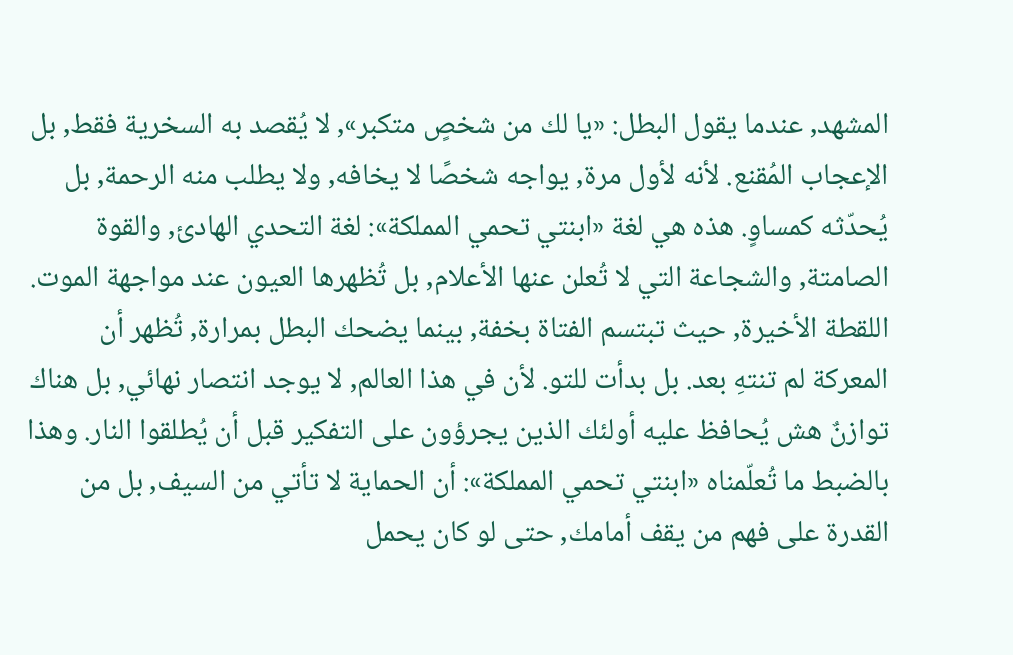المشهد, عندما يقول البطل: «يا لك من شخصٍ متكبر», لا يُقصد به السخرية فقط, بل الإعجاب المُقنع. لأنه لأول مرة, يواجه شخصًا لا يخافه, ولا يطلب منه الرحمة, بل يُحدّثه كمساوٍ. هذه هي لغة «ابنتي تحمي المملكة»: لغة التحدي الهادئ, والقوة الصامتة, والشجاعة التي لا تُعلن عنها الأعلام, بل تُظهرها العيون عند مواجهة الموت. اللقطة الأخيرة, حيث تبتسم الفتاة بخفة, بينما يضحك البطل بمرارة, تُظهر أن المعركة لم تنتهِ بعد. بل بدأت للتو. لأن في هذا العالم, لا يوجد انتصار نهائي, بل هناك توازنٌ هش يُحافظ عليه أولئك الذين يجرؤون على التفكير قبل أن يُطلقوا النار. وهذا بالضبط ما تُعلّمناه «ابنتي تحمي المملكة»: أن الحماية لا تأتي من السيف, بل من القدرة على فهم من يقف أمامك, حتى لو كان يحمل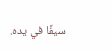سيفًا في يده.